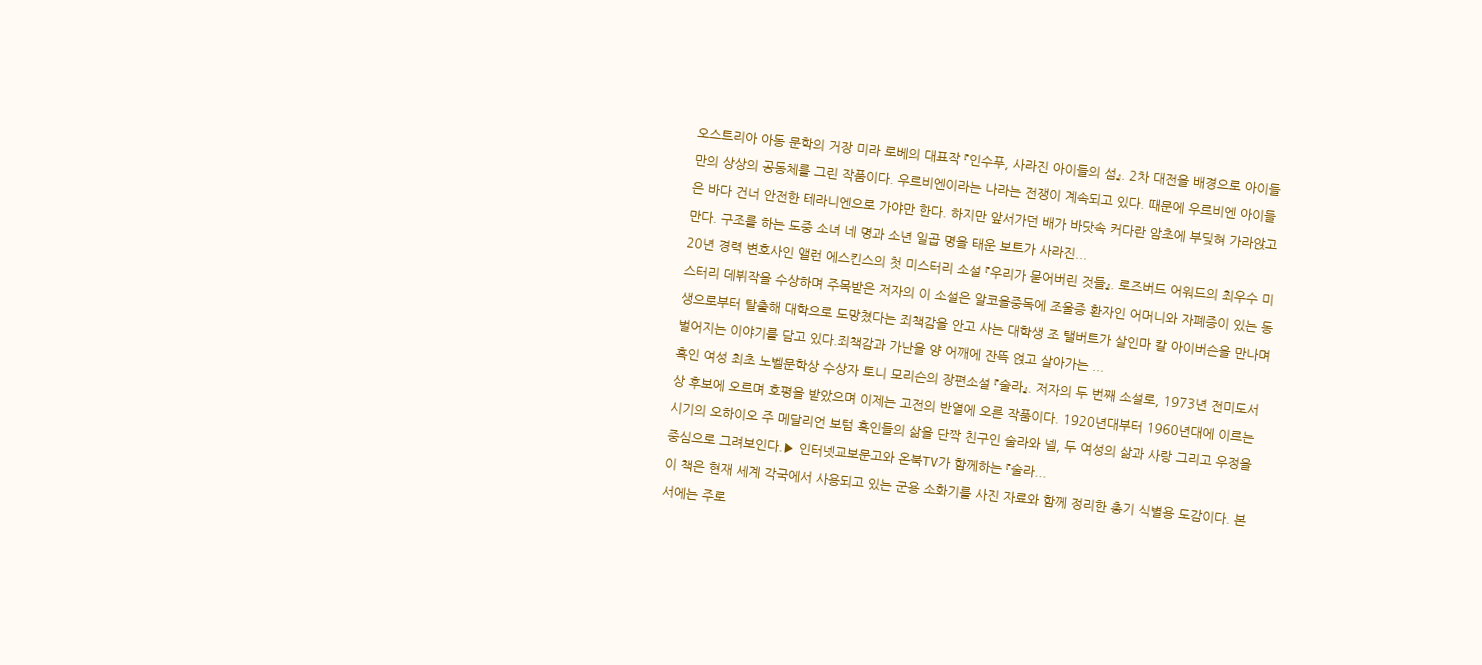오스트리아 아동 문학의 거장 미라 로베의 대표작 『인수푸, 사라진 아이들의 섬』. 2차 대전을 배경으로 아이들만의 상상의 공동체를 그린 작품이다. 우르비엔이라는 나라는 전쟁이 계속되고 있다. 때문에 우르비엔 아이들은 바다 건너 안전한 테라니엔으로 가야만 한다. 하지만 앞서가던 배가 바닷속 커다란 암초에 부딪혀 가라앉고 만다. 구조를 하는 도중 소녀 네 명과 소년 일곱 명을 태운 보트가 사라진...
20년 경력 변호사인 앨런 에스킨스의 첫 미스터리 소설 『우리가 묻어버린 것들』. 로즈버드 어워드의 최우수 미스터리 데뷔작을 수상하며 주목받은 저자의 이 소설은 알코올중독에 조울증 환자인 어머니와 자폐증이 있는 동생으로부터 탈출해 대학으로 도망쳤다는 죄책감을 안고 사는 대학생 조 탤버트가 살인마 칼 아이버슨을 만나며 벌어지는 이야기를 담고 있다.죄책감과 가난을 양 어깨에 잔뜩 얹고 살아가는 ...
흑인 여성 최초 노벨문학상 수상자 토니 모리슨의 장편소설 『술라』. 저자의 두 번째 소설로, 1973년 전미도서상 후보에 오르며 호평을 받았으며 이제는 고전의 반열에 오른 작품이다. 1920년대부터 1960년대에 이르는 시기의 오하이오 주 메달리언 보텀 흑인들의 삶을 단짝 친구인 술라와 넬, 두 여성의 삶과 사랑 그리고 우정을 중심으로 그려보인다.▶ 인터넷교보문고와 온북TV가 함께하는 『술라...
이 책은 현재 세계 각국에서 사용되고 있는 군용 소화기를 사진 자료와 함께 정리한 총기 식별용 도감이다. 본서에는 주로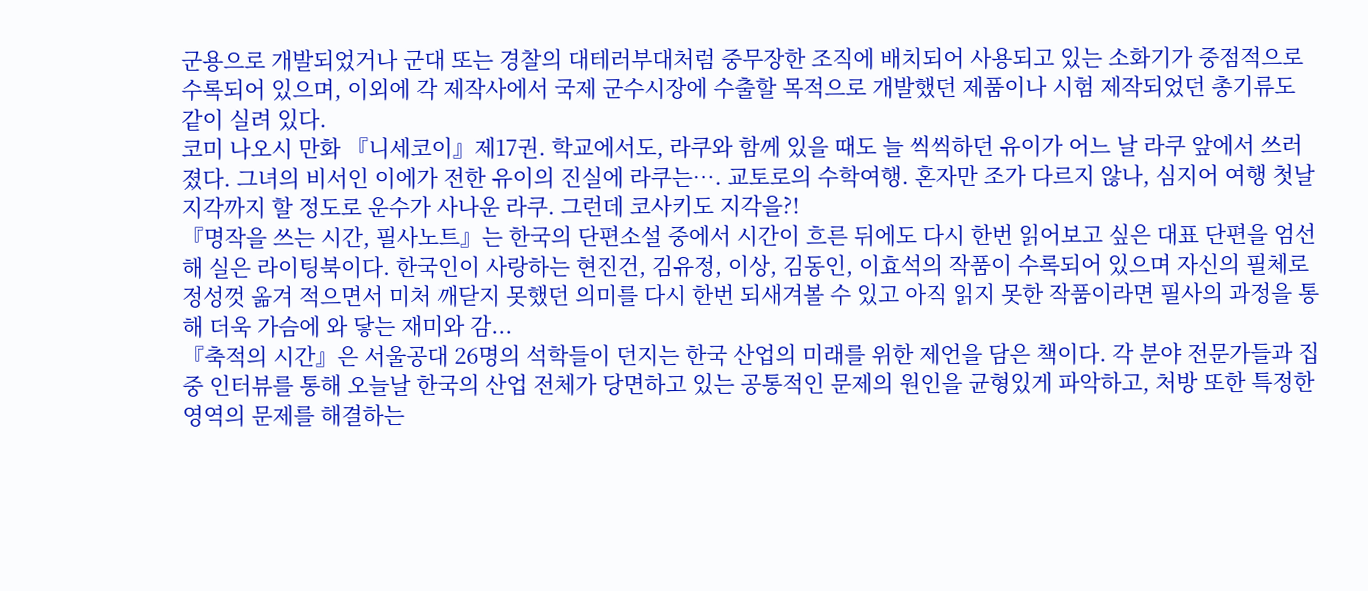군용으로 개발되었거나 군대 또는 경찰의 대테러부대처럼 중무장한 조직에 배치되어 사용되고 있는 소화기가 중점적으로 수록되어 있으며, 이외에 각 제작사에서 국제 군수시장에 수출할 목적으로 개발했던 제품이나 시험 제작되었던 총기류도 같이 실려 있다.
코미 나오시 만화 『니세코이』제17권. 학교에서도, 라쿠와 함께 있을 때도 늘 씩씩하던 유이가 어느 날 라쿠 앞에서 쓰러졌다. 그녀의 비서인 이에가 전한 유이의 진실에 라쿠는…. 교토로의 수학여행. 혼자만 조가 다르지 않나, 심지어 여행 첫날 지각까지 할 정도로 운수가 사나운 라쿠. 그런데 코사키도 지각을?!
『명작을 쓰는 시간, 필사노트』는 한국의 단편소설 중에서 시간이 흐른 뒤에도 다시 한번 읽어보고 싶은 대표 단편을 엄선해 실은 라이팅북이다. 한국인이 사랑하는 현진건, 김유정, 이상, 김동인, 이효석의 작품이 수록되어 있으며 자신의 필체로 정성껏 옮겨 적으면서 미처 깨닫지 못했던 의미를 다시 한번 되새겨볼 수 있고 아직 읽지 못한 작품이라면 필사의 과정을 통해 더욱 가슴에 와 닿는 재미와 감...
『축적의 시간』은 서울공대 26명의 석학들이 던지는 한국 산업의 미래를 위한 제언을 담은 책이다. 각 분야 전문가들과 집중 인터뷰를 통해 오늘날 한국의 산업 전체가 당면하고 있는 공통적인 문제의 원인을 균형있게 파악하고, 처방 또한 특정한 영역의 문제를 해결하는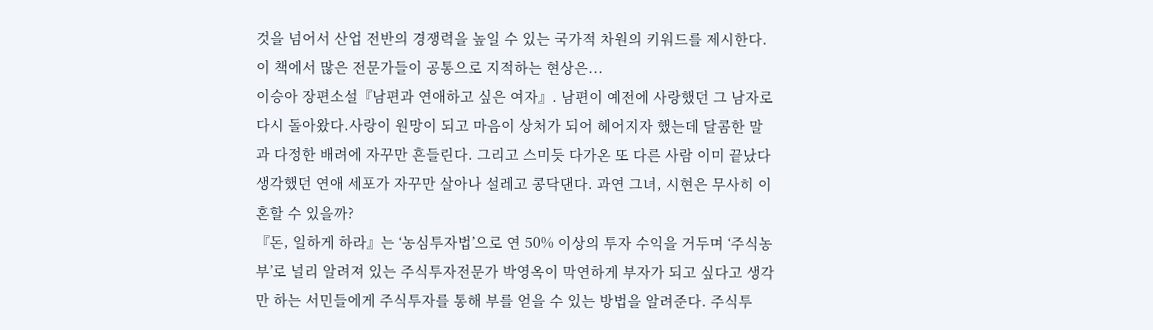것을 넘어서 산업 전반의 경쟁력을 높일 수 있는 국가적 차원의 키워드를 제시한다.이 책에서 많은 전문가들이 공통으로 지적하는 현상은...
이승아 장편소설『남편과 연애하고 싶은 여자』. 남편이 예전에 사랑했던 그 남자로 다시 돌아왔다.사랑이 원망이 되고 마음이 상처가 되어 헤어지자 했는데 달콤한 말과 다정한 배려에 자꾸만 흔들린다. 그리고 스미듯 다가온 또 다른 사람 이미 끝났다 생각했던 연애 세포가 자꾸만 살아나 설레고 콩닥댄다. 과연 그녀, 시현은 무사히 이혼할 수 있을까?
『돈, 일하게 하라』는 ‘농심투자법’으로 연 50% 이상의 투자 수익을 거두며 ‘주식농부’로 널리 알려져 있는 주식투자전문가 박영옥이 막연하게 부자가 되고 싶다고 생각만 하는 서민들에게 주식투자를 통해 부를 얻을 수 있는 방법을 알려준다. 주식투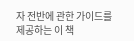자 전반에 관한 가이드를 제공하는 이 책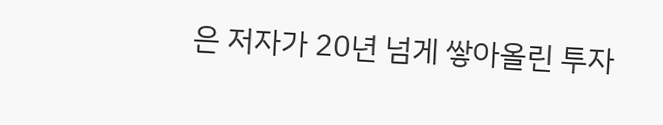은 저자가 20년 넘게 쌓아올린 투자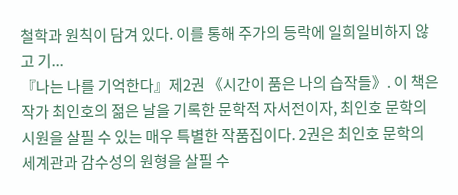철학과 원칙이 담겨 있다. 이를 통해 주가의 등락에 일희일비하지 않고 기...
『나는 나를 기억한다』제2권 《시간이 품은 나의 습작들》. 이 책은 작가 최인호의 젊은 날을 기록한 문학적 자서전이자, 최인호 문학의 시원을 살필 수 있는 매우 특별한 작품집이다. 2권은 최인호 문학의 세계관과 감수성의 원형을 살필 수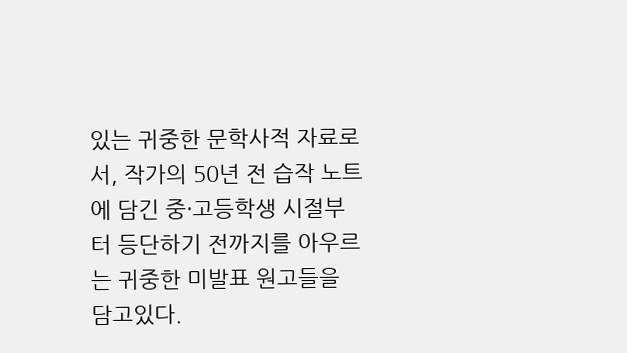있는 귀중한 문학사적 자료로서, 작가의 50년 전 습작 노트에 담긴 중·고등학생 시절부터 등단하기 전까지를 아우르는 귀중한 미발표 원고들을 담고있다.